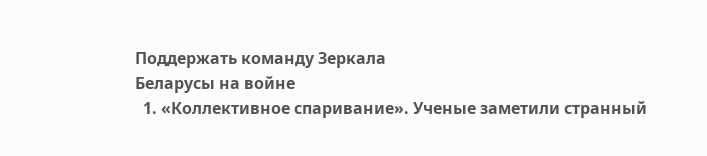Поддержать команду Зеркала
Беларусы на войне
  1. «Коллективное спаривание». Ученые заметили странный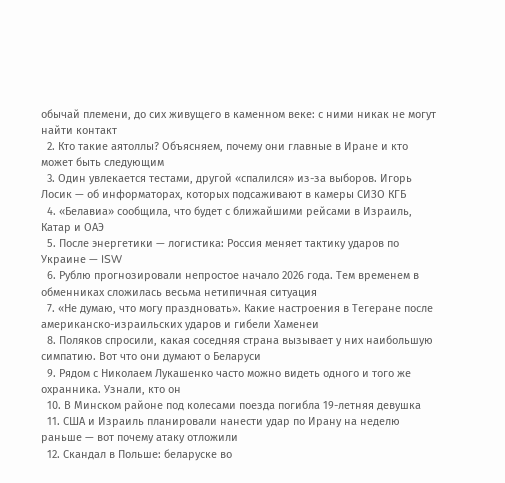обычай племени, до сих живущего в каменном веке: с ними никак не могут найти контакт
  2. Кто такие аятоллы? Объясняем, почему они главные в Иране и кто может быть следующим
  3. Один увлекается тестами, другой «спалился» из-за выборов. Игорь Лосик — об информаторах, которых подсаживают в камеры СИЗО КГБ
  4. «Белавиа» сообщила, что будет с ближайшими рейсами в Израиль, Катар и ОАЭ
  5. После энергетики — логистика: Россия меняет тактику ударов по Украине — ISW
  6. Рублю прогнозировали непростое начало 2026 года. Тем временем в обменниках сложилась весьма нетипичная ситуация
  7. «Не думаю, что могу праздновать». Какие настроения в Тегеране после американско-израильских ударов и гибели Хаменеи
  8. Поляков спросили, какая соседняя страна вызывает у них наибольшую симпатию. Вот что они думают о Беларуси
  9. Рядом с Николаем Лукашенко часто можно видеть одного и того же охранника. Узнали, кто он
  10. В Минском районе под колесами поезда погибла 19-летняя девушка
  11. США и Израиль планировали нанести удар по Ирану на неделю раньше — вот почему атаку отложили
  12. Скандал в Польше: беларуске во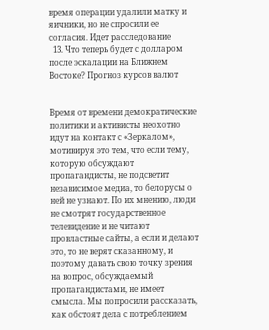время операции удалили матку и яичники, но не спросили ее согласия. Идет расследование
  13. Что теперь будет с долларом после эскалации на Ближнем Востоке? Прогноз курсов валют


Время от времени демократические политики и активисты неохотно идут на контакт с «Зеркалом», мотивируя это тем, что если тему, которую обсуждают пропагандисты, не подсветит независимое медиа, то белорусы о ней не узнают. По их мнению, люди не смотрят государственное телевидение и не читают провластные сайты, а если и делают это, то не верят сказанному, и поэтому давать свою точку зрения на вопрос, обсуждаемый пропагандистами, не имеет смысла. Мы попросили рассказать, как обстоят дела с потреблением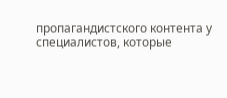пропагандистского контента у специалистов, которые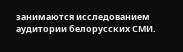занимаются исследованием аудитории белорусских СМИ.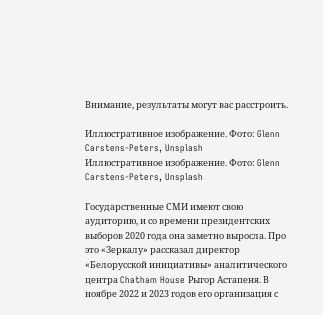Внимание, результаты могут вас расстроить.

Иллюстративное изображение. Фото: Glenn Carstens-Peters, Unsplash
Иллюстративное изображение. Фото: Glenn Carstens-Peters, Unsplash

Государственные СМИ имеют свою аудиторию, и со времени президентских выборов 2020 года она заметно выросла. Про это «Зеркалу» рассказал директор «Белорусской инициативы» аналитического центра Chatham House Рыгор Астапеня. В ноябре 2022 и 2023 годов его организация с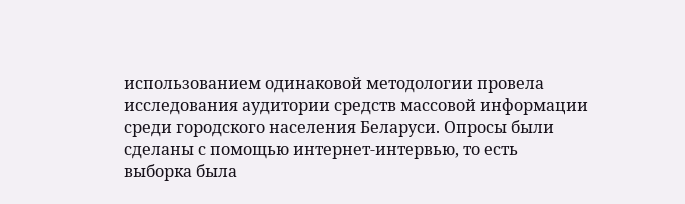использованием одинаковой методологии провела исследования аудитории средств массовой информации среди городского населения Беларуси. Опросы были сделаны с помощью интернет-интервью, то есть выборка была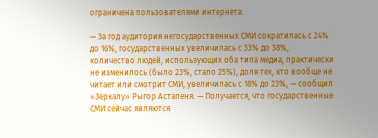ограничена пользователями интернета.

— За год аудитория негосударственных СМИ сократилась с 24% до 16%, государственных увеличилась с 33% до 38%, количество людей, использующих оба типа медиа, практически не изменилось (было 23%, стало 25%), доля тех, кто вообще не читает или смотрит СМИ, увеличилась с 18% до 23%, — сообщил «Зеркалу» Рыгор Астапеня. — Получается, что государственные СМИ сейчас являются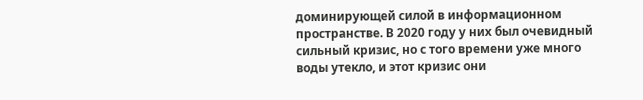доминирующей силой в информационном пространстве. В 2020 году у них был очевидный сильный кризис, но с того времени уже много воды утекло, и этот кризис они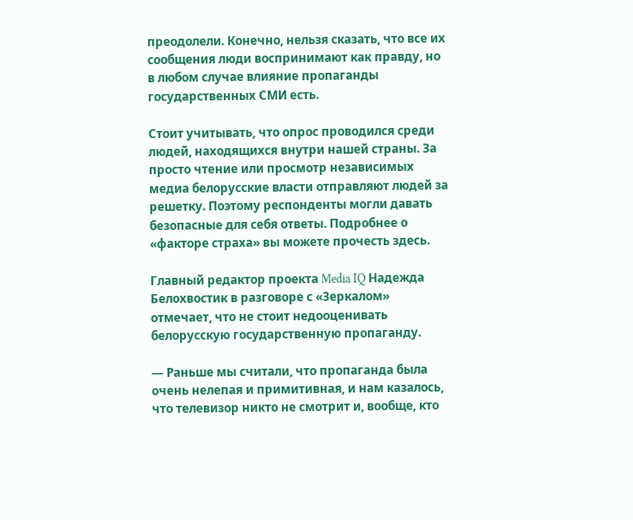преодолели. Конечно, нельзя сказать, что все их сообщения люди воспринимают как правду, но в любом случае влияние пропаганды государственных СМИ есть.

Стоит учитывать, что опрос проводился среди людей, находящихся внутри нашей страны. За просто чтение или просмотр независимых медиа белорусские власти отправляют людей за решетку. Поэтому респонденты могли давать безопасные для себя ответы. Подробнее о «факторе страха» вы можете прочесть здесь.

Главный редактор проекта Media IQ Надежда Белохвостик в разговоре с «Зеркалом» отмечает, что не стоит недооценивать белорусскую государственную пропаганду.

— Раньше мы считали, что пропаганда была очень нелепая и примитивная, и нам казалось, что телевизор никто не смотрит и, вообще, кто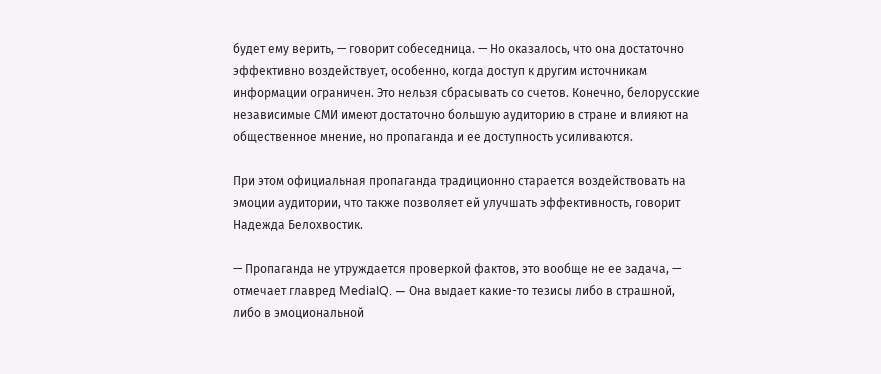будет ему верить, — говорит собеседница. — Но оказалось, что она достаточно эффективно воздействует, особенно, когда доступ к другим источникам информации ограничен. Это нельзя сбрасывать со счетов. Конечно, белорусские независимые СМИ имеют достаточно большую аудиторию в стране и влияют на общественное мнение, но пропаганда и ее доступность усиливаются.

При этом официальная пропаганда традиционно старается воздействовать на эмоции аудитории, что также позволяет ей улучшать эффективность, говорит Надежда Белохвостик.

— Пропаганда не утруждается проверкой фактов, это вообще не ее задача, — отмечает главред MediaIQ. — Она выдает какие-то тезисы либо в страшной, либо в эмоциональной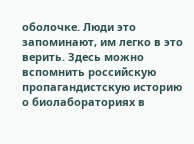оболочке. Люди это запоминают, им легко в это верить. Здесь можно вспомнить российскую пропагандистскую историю о биолабораториях в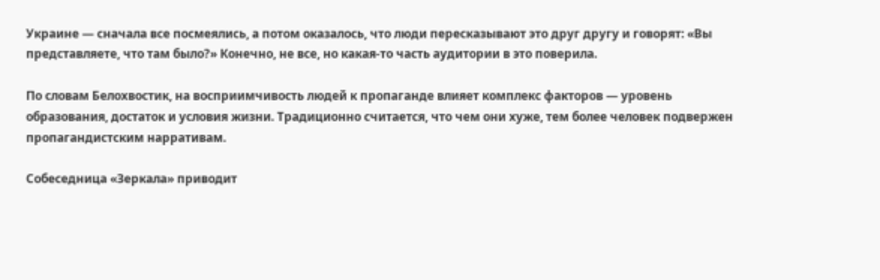Украине — сначала все посмеялись, а потом оказалось, что люди пересказывают это друг другу и говорят: «Вы представляете, что там было?» Конечно, не все, но какая-то часть аудитории в это поверила.

По словам Белохвостик, на восприимчивость людей к пропаганде влияет комплекс факторов — уровень образования, достаток и условия жизни. Традиционно считается, что чем они хуже, тем более человек подвержен пропагандистским нарративам.

Собеседница «Зеркала» приводит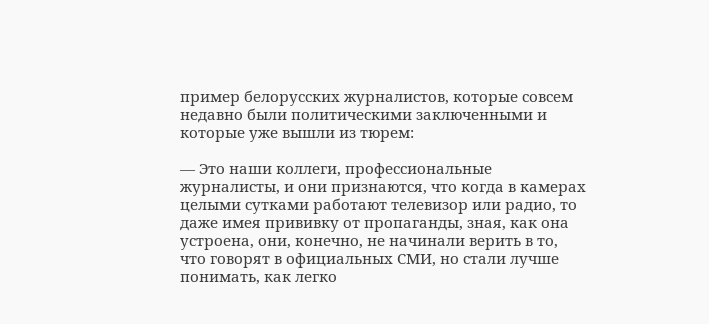пример белорусских журналистов, которые совсем недавно были политическими заключенными и которые уже вышли из тюрем:

— Это наши коллеги, профессиональные журналисты, и они признаются, что когда в камерах целыми сутками работают телевизор или радио, то даже имея прививку от пропаганды, зная, как она устроена, они, конечно, не начинали верить в то, что говорят в официальных СМИ, но стали лучше понимать, как легко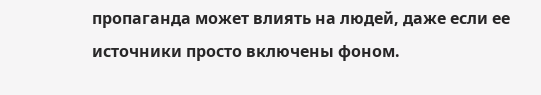пропаганда может влиять на людей, даже если ее источники просто включены фоном.